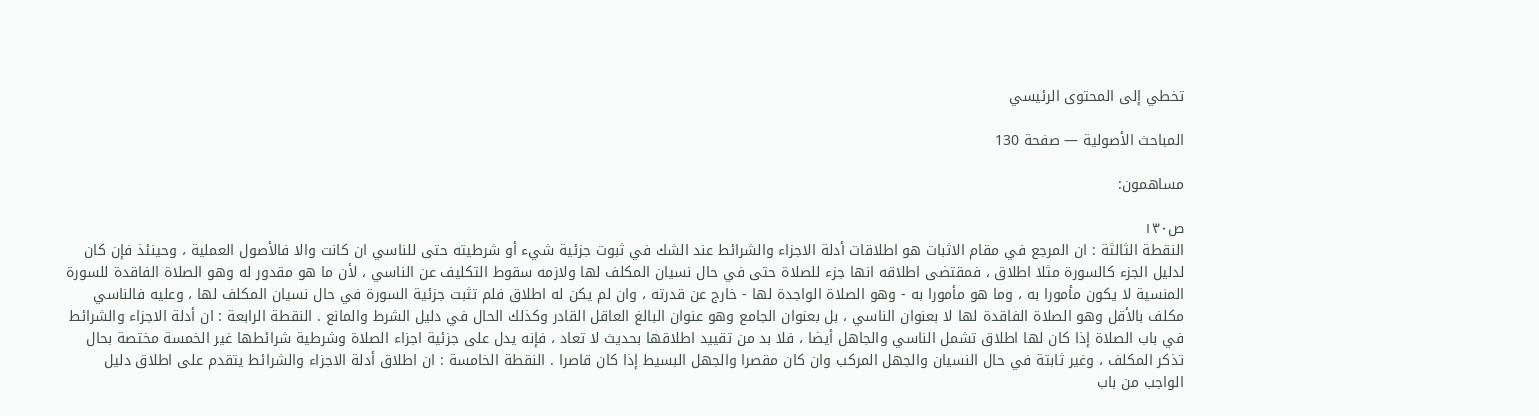تخطي إلى المحتوى الرئيسي

المباحث الأصولية — صفحة 130

مساهمون:

ص١٣٠
النقطة الثالثة : ان المرجع في مقام الاثبات هو اطلاقات أدلة الاجزاء والشرائط عند الشك في ثبوت جزئية شيء أو شرطيته حتى للناسي ان كانت والا فالأصول العملية ، وحينئذ فإن كان لدليل الجزء كالسورة مثلا اطلاق ، فمقتضى اطلاقه انها جزء للصلاة حتى في حال نسيان المكلف لها ولازمه سقوط التكليف عن الناسي ، لأن ما هو مقدور له وهو الصلاة الفاقدة للسورة المنسية لا يكون مأمورا به ، وما هو مأمورا به - وهو الصلاة الواجدة لها - خارج عن قدرته ، وان لم يكن له اطلاق فلم تثبت جزئية السورة في حال نسيان المكلف لها ، وعليه فالناسي مكلف بالأقل وهو الصلاة الفاقدة لها لا بعنوان الناسي ، بل بعنوان الجامع وهو عنوان البالغ العاقل القادر وكذلك الحال في دليل الشرط والمانع . النقطة الرابعة : ان أدلة الاجزاء والشرائط في باب الصلاة إذا كان لها اطلاق تشمل الناسي والجاهل أيضا ، فلا بد من تقييد اطلاقها بحديث لا تعاد ، فإنه يدل على جزئية اجزاء الصلاة وشرطية شرائطها غير الخمسة مختصة بحال تذكر المكلف ، وغير ثابتة في حال النسيان والجهل المركب وان كان مقصرا والجهل البسيط إذا كان قاصرا . النقطة الخامسة : ان اطلاق أدلة الاجزاء والشرائط يتقدم على اطلاق دليل الواجب من باب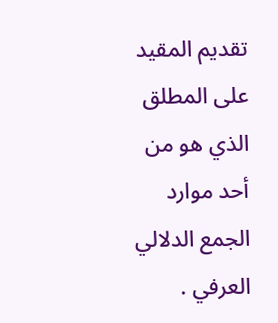تقديم المقيد على المطلق الذي هو من أحد موارد الجمع الدلالي العرفي .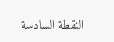النقطة السادسة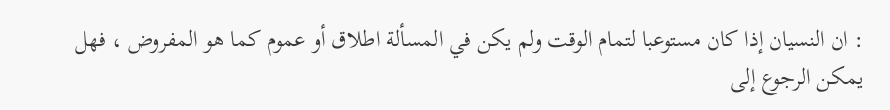: ان النسيان إذا كان مستوعبا لتمام الوقت ولم يكن في المسألة اطلاق أو عموم كما هو المفروض ، فهل يمكن الرجوع إلى